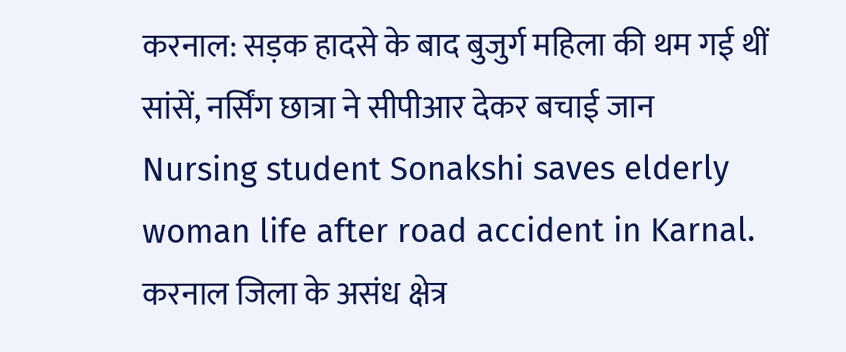करनाल: सड़क हादसे के बाद बुजुर्ग महिला की थम गई थीं सांसें, नर्सिंग छात्रा ने सीपीआर देकर बचाई जान
Nursing student Sonakshi saves elderly woman life after road accident in Karnal. करनाल जिला के असंध क्षेत्र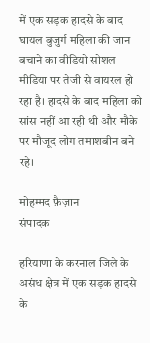में एक सड़क हादसे के बाद घायल बुजुर्ग महिला की जान बचाने का वीडियो सोशल मीडिया पर तेजी से वायरल हो रहा है। हादसे के बाद महिला को सांस नहीं आ रही थी और मौके पर मौजूद लोग तमाशबीन बने रहे।

मोहम्मद फ़ैज़ान
संपादक

हरियाणा के करनाल जिले के असंध क्षेत्र में एक सड़क हादसे के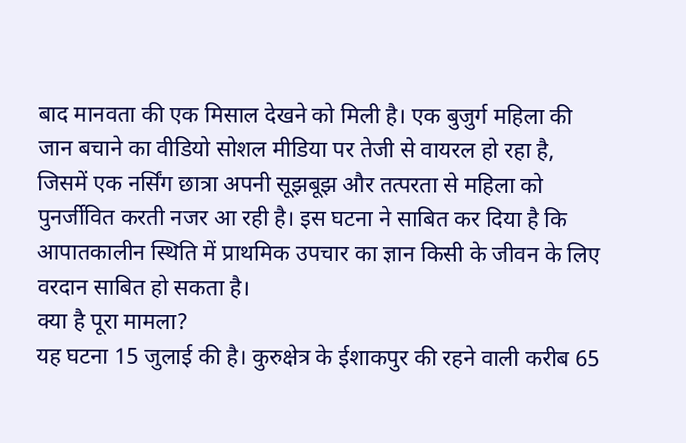बाद मानवता की एक मिसाल देखने को मिली है। एक बुजुर्ग महिला की जान बचाने का वीडियो सोशल मीडिया पर तेजी से वायरल हो रहा है, जिसमें एक नर्सिंग छात्रा अपनी सूझबूझ और तत्परता से महिला को पुनर्जीवित करती नजर आ रही है। इस घटना ने साबित कर दिया है कि आपातकालीन स्थिति में प्राथमिक उपचार का ज्ञान किसी के जीवन के लिए वरदान साबित हो सकता है।
क्या है पूरा मामला?
यह घटना 15 जुलाई की है। कुरुक्षेत्र के ईशाकपुर की रहने वाली करीब 65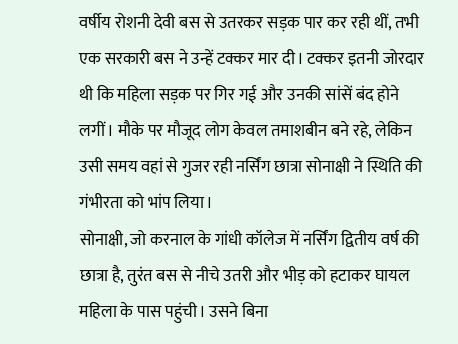वर्षीय रोशनी देवी बस से उतरकर सड़क पार कर रही थीं, तभी एक सरकारी बस ने उन्हें टक्कर मार दी। टक्कर इतनी जोरदार थी कि महिला सड़क पर गिर गई और उनकी सांसें बंद होने लगीं। मौके पर मौजूद लोग केवल तमाशबीन बने रहे, लेकिन उसी समय वहां से गुजर रही नर्सिंग छात्रा सोनाक्षी ने स्थिति की गंभीरता को भांप लिया।
सोनाक्षी, जो करनाल के गांधी कॉलेज में नर्सिंग द्वितीय वर्ष की छात्रा है, तुरंत बस से नीचे उतरी और भीड़ को हटाकर घायल महिला के पास पहुंची। उसने बिना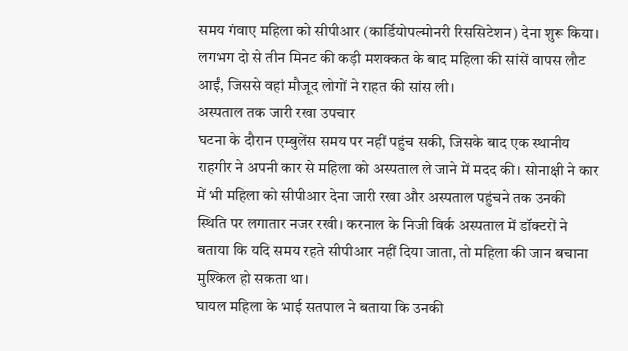समय गंवाए महिला को सीपीआर (कार्डियोपल्मोनरी रिससिटेशन) देना शुरू किया। लगभग दो से तीन मिनट की कड़ी मशक्कत के बाद महिला की सांसें वापस लौट आईं, जिससे वहां मौजूद लोगों ने राहत की सांस ली।
अस्पताल तक जारी रखा उपचार
घटना के दौरान एम्बुलेंस समय पर नहीं पहुंच सकी, जिसके बाद एक स्थानीय राहगीर ने अपनी कार से महिला को अस्पताल ले जाने में मदद की। सोनाक्षी ने कार में भी महिला को सीपीआर देना जारी रखा और अस्पताल पहुंचने तक उनकी स्थिति पर लगातार नजर रखी। करनाल के निजी विर्क अस्पताल में डॉक्टरों ने बताया कि यदि समय रहते सीपीआर नहीं दिया जाता, तो महिला की जान बचाना मुश्किल हो सकता था।
घायल महिला के भाई सतपाल ने बताया कि उनकी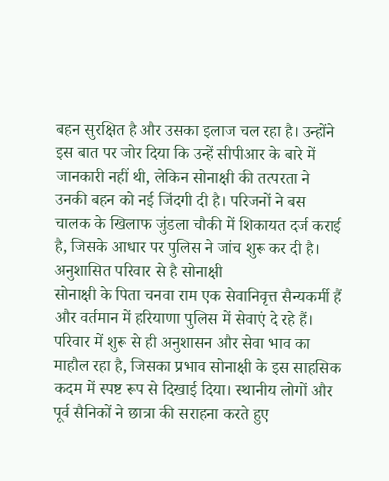बहन सुरक्षित है और उसका इलाज चल रहा है। उन्होंने इस बात पर जोर दिया कि उन्हें सीपीआर के बारे में जानकारी नहीं थी, लेकिन सोनाक्षी की तत्परता ने उनकी बहन को नई जिंदगी दी है। परिजनों ने बस चालक के खिलाफ जुंडला चौकी में शिकायत दर्ज कराई है, जिसके आधार पर पुलिस ने जांच शुरू कर दी है।
अनुशासित परिवार से है सोनाक्षी
सोनाक्षी के पिता चनवा राम एक सेवानिवृत्त सैन्यकर्मी हैं और वर्तमान में हरियाणा पुलिस में सेवाएं दे रहे हैं। परिवार में शुरू से ही अनुशासन और सेवा भाव का माहौल रहा है, जिसका प्रभाव सोनाक्षी के इस साहसिक कदम में स्पष्ट रूप से दिखाई दिया। स्थानीय लोगों और पूर्व सैनिकों ने छात्रा की सराहना करते हुए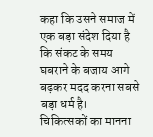कहा कि उसने समाज में एक बड़ा संदेश दिया है कि संकट के समय घबराने के बजाय आगे बढ़कर मदद करना सबसे बड़ा धर्म है।
चिकित्सकों का मानना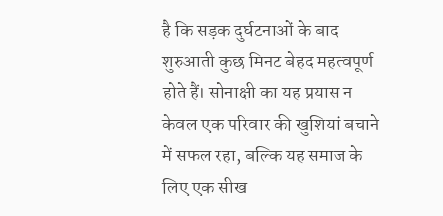है कि सड़क दुर्घटनाओं के बाद शुरुआती कुछ मिनट बेहद महत्वपूर्ण होते हैं। सोनाक्षी का यह प्रयास न केवल एक परिवार की खुशियां बचाने में सफल रहा, बल्कि यह समाज के लिए एक सीख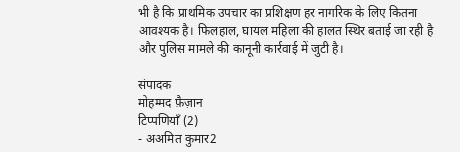भी है कि प्राथमिक उपचार का प्रशिक्षण हर नागरिक के लिए कितना आवश्यक है। फिलहाल, घायल महिला की हालत स्थिर बताई जा रही है और पुलिस मामले की कानूनी कार्रवाई में जुटी है।

संपादक
मोहम्मद फ़ैज़ान
टिप्पणियाँ (2)
- अअमित कुमार2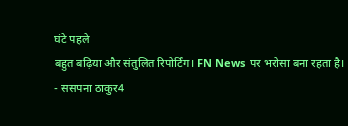घंटे पहले
बहुत बढ़िया और संतुलित रिपोर्टिंग। FN News पर भरोसा बना रहता है।
- ससपना ठाकुर4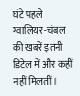घंटे पहले
ग्वालियर-चंबल की खबरें इतनी डिटेल में और कहीं नहीं मिलतीं।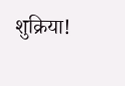शुक्रिया!